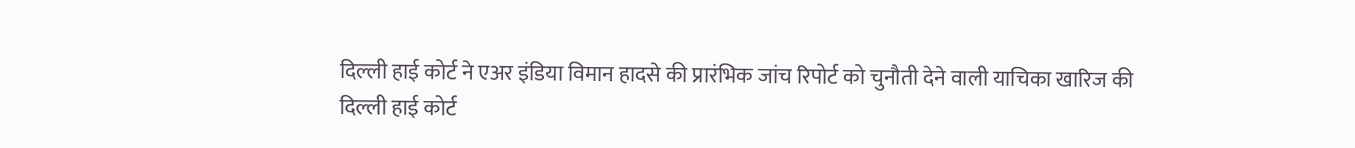दिल्ली हाई कोर्ट ने एअर इंडिया विमान हादसे की प्रारंभिक जांच रिपोर्ट को चुनौती देने वाली याचिका खारिज की
दिल्ली हाई कोर्ट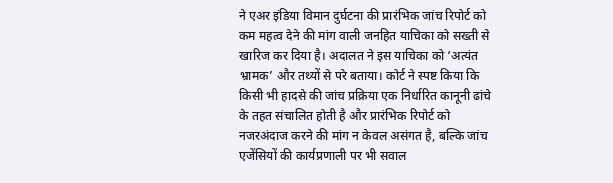ने एअर इंडिया विमान दुर्घटना की प्रारंभिक जांच रिपोर्ट को कम महत्व देने की मांग वाली जनहित याचिका को सख्ती से खारिज कर दिया है। अदालत ने इस याचिका को ‘अत्यंत भ्रामक’ और तथ्यों से परे बताया। कोर्ट ने स्पष्ट किया कि किसी भी हादसे की जांच प्रक्रिया एक निर्धारित कानूनी ढांचे के तहत संचालित होती है और प्रारंभिक रिपोर्ट को नजरअंदाज करने की मांग न केवल असंगत है, बल्कि जांच एजेंसियों की कार्यप्रणाली पर भी सवाल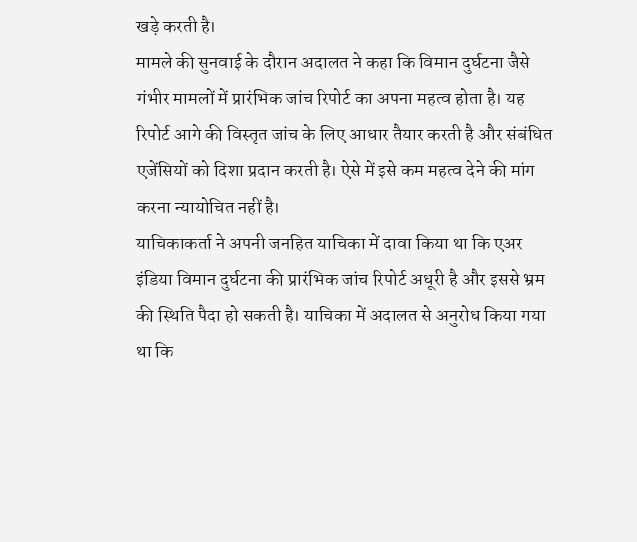खड़े करती है।
मामले की सुनवाई के दौरान अदालत ने कहा कि विमान दुर्घटना जैसे गंभीर मामलों में प्रारंभिक जांच रिपोर्ट का अपना महत्व होता है। यह रिपोर्ट आगे की विस्तृत जांच के लिए आधार तैयार करती है और संबंधित एजेंसियों को दिशा प्रदान करती है। ऐसे में इसे कम महत्व देने की मांग करना न्यायोचित नहीं है।
याचिकाकर्ता ने अपनी जनहित याचिका में दावा किया था कि एअर इंडिया विमान दुर्घटना की प्रारंभिक जांच रिपोर्ट अधूरी है और इससे भ्रम की स्थिति पैदा हो सकती है। याचिका में अदालत से अनुरोध किया गया था कि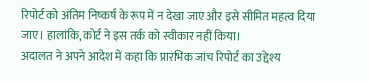रिपोर्ट को अंतिम निष्कर्ष के रूप में न देखा जाए और इसे सीमित महत्व दिया जाए। हालांकि, कोर्ट ने इस तर्क को स्वीकार नहीं किया।
अदालत ने अपने आदेश में कहा कि प्रारंभिक जांच रिपोर्ट का उद्देश्य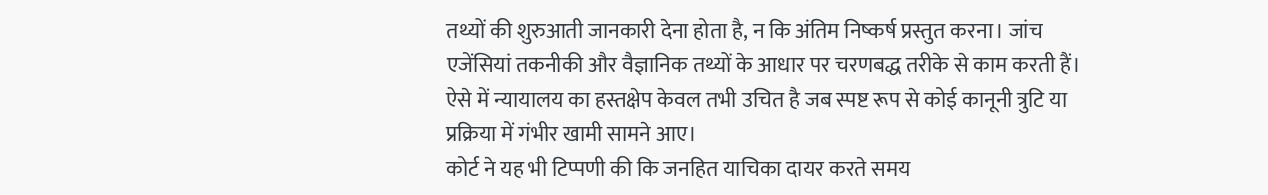तथ्यों की शुरुआती जानकारी देना होता है, न कि अंतिम निष्कर्ष प्रस्तुत करना। जांच एजेंसियां तकनीकी और वैज्ञानिक तथ्यों के आधार पर चरणबद्ध तरीके से काम करती हैं। ऐसे में न्यायालय का हस्तक्षेप केवल तभी उचित है जब स्पष्ट रूप से कोई कानूनी त्रुटि या प्रक्रिया में गंभीर खामी सामने आए।
कोर्ट ने यह भी टिप्पणी की कि जनहित याचिका दायर करते समय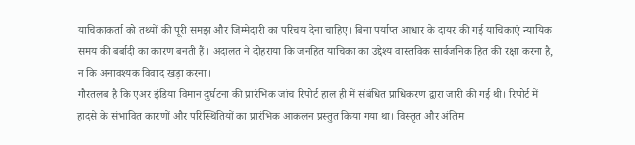याचिकाकर्ता को तथ्यों की पूरी समझ और जिम्मेदारी का परिचय देना चाहिए। बिना पर्याप्त आधार के दायर की गई याचिकाएं न्यायिक समय की बर्बादी का कारण बनती हैं। अदालत ने दोहराया कि जनहित याचिका का उद्देश्य वास्तविक सार्वजनिक हित की रक्षा करना है, न कि अनावश्यक विवाद खड़ा करना।
गौरतलब है कि एअर इंडिया विमान दुर्घटना की प्रारंभिक जांच रिपोर्ट हाल ही में संबंधित प्राधिकरण द्वारा जारी की गई थी। रिपोर्ट में हादसे के संभावित कारणों और परिस्थितियों का प्रारंभिक आकलन प्रस्तुत किया गया था। विस्तृत और अंतिम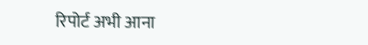रिपोर्ट अभी आना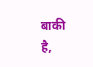बाकी है,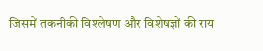जिसमें तकनीकी विश्लेषण और विशेषज्ञों की राय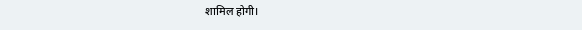शामिल होगी।